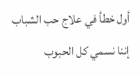أول خطأ في علاج حب الشباب إننا نسمي كل الحبوب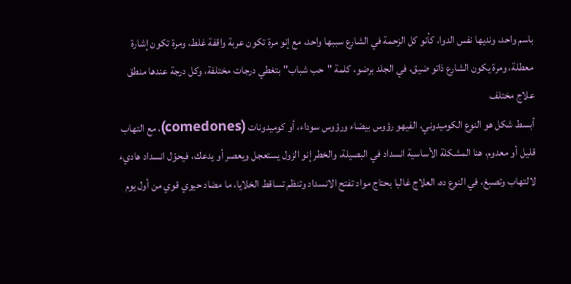باسم واحد، ونديها نفس الدوا، كأنو كل الزحمة في الشارع سببها واحد، مع إنو مرة تكون عربة واقفة غلط، ومرة تكون إشارة معطلة، ومرة يكون الشارع ذاتو ضيق، في الجلد برضو، كلمة "حب شباب" بتغطي درجات مختلفة، وكل درجة عندها منطق علاج مختلف
أبسط شكل هو النوع الكوميدوني، الفيهو رؤوس بيضاء ورؤوس سوداء، أو كوميدونات (comedones)، مع التهاب قليل أو معدوم، هنا المشكلة الأساسية انسداد في البصيلة، والخطر إنو الزول يستعجل ويعصر أو يدعك، فيحوّل انسداد هاديء لالتهاب وتصبغ، في النوع ده، العلاج غالبا بحتاج مواد تفتح الانسداد وتنظم تساقط الخلايا، ما مضاد حيوي قوي من أول يوم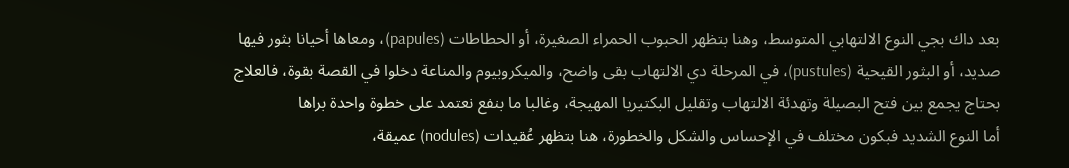بعد داك بجي النوع الالتهابي المتوسط، وهنا بتظهر الحبوب الحمراء الصغيرة، أو الحطاطات (papules)، ومعاها أحيانا بثور فيها صديد، أو البثور القيحية (pustules)، في المرحلة دي الالتهاب بقى واضح، والميكروبيوم والمناعة دخلوا في القصة بقوة، فالعلاج بحتاج يجمع بين فتح البصيلة وتهدئة الالتهاب وتقليل البكتيريا المهيجة، وغالبا ما بنفع نعتمد على خطوة واحدة براها
أما النوع الشديد فبكون مختلف في الإحساس والشكل والخطورة، هنا بتظهر عُقيدات (nodules) عميقة،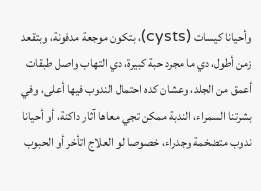وأحيانا كيسات (cysts)، بتكون موجعة مدفونة، وبتقعد زمن أطول، دي ما مجرد حبة كبيرة، دي التهاب واصل طبقات أعمق من الجلد، وعشان كده احتمال الندوب فيها أعلى، وفي بشرتنا السمراء، الندبة ممكن تجي معاها آثار داكنة، أو أحيانا ندوب متضخمة وجدراء، خصوصا لو العلاج اتأخر أو الحبوب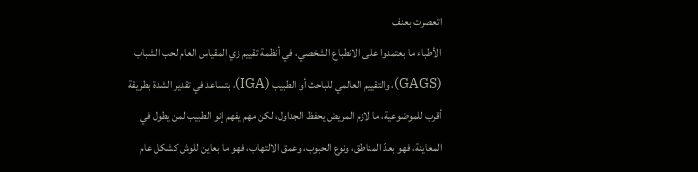اتعصرت بعنف
الأطباء ما بعتمدوا على الانطباع الشخصي، في أنظمة تقييم زي المقياس العام لحب الشباب (GAGS)، والتقييم العالمي للباحث أو الطبيب (IGA)، بتساعد في تقدير الشدة بطريقة أقرب للموضوعية، ما لازم المريض يحفظ الجداول، لكن مهم يفهم إنو الطبيب لمن يطول في المعاينة، فهو بعدّ المناطق، ونوع الحبوب، وعمق الالتهاب، فهو ما بعاين للوش كشكل عام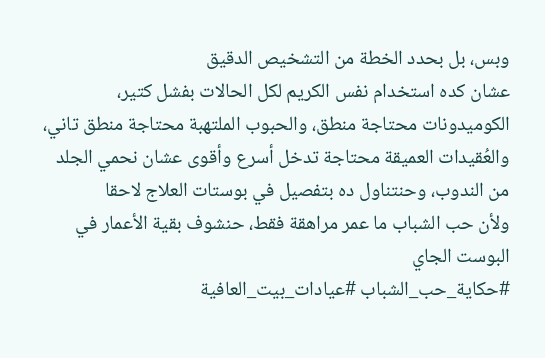وبس، بل بحدد الخطة من التشخيص الدقيق
عشان كده استخدام نفس الكريم لكل الحالات بفشل كتير، الكوميدونات محتاجة منطق، والحبوب الملتهبة محتاجة منطق تاني، والعُقيدات العميقة محتاجة تدخل أسرع وأقوى عشان نحمي الجلد من الندوب، وحنتناول ده بتفصيل في بوستات العلاج لاحقا
ولأن حب الشباب ما عمر مراهقة فقط، حنشوف بقية الأعمار في البوست الجاي
#حكاية_حب_الشباب #عيادات_بيت_العافية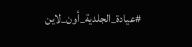#عيادة_الجلدية_أون_لاين